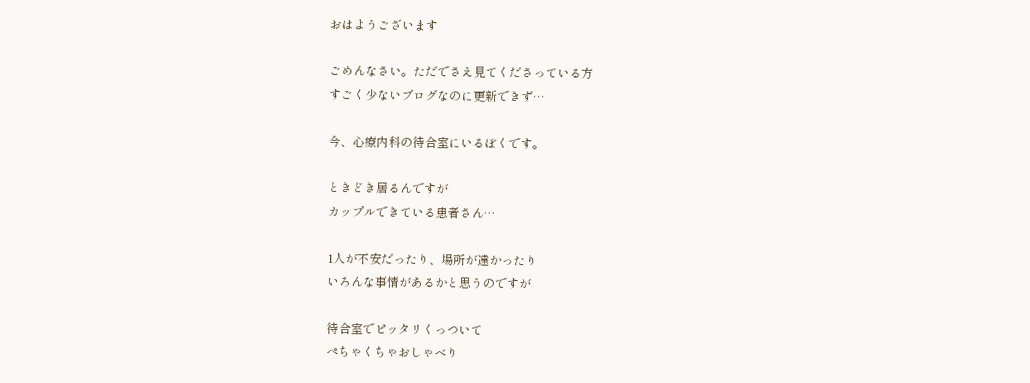おはようございます

ごめんなさい。ただでさえ見てくださっている方
すごく少ないブログなのに更新できず…

今、心療内科の待合室にいるぼくです。

ときどき居るんですが
カップルできている患者さん…

1人が不安だったり、場所が遠かったり
いろんな事情があるかと思うのですが

待合室でピッタリくっついて
ぺちゃくちゃおしゃべり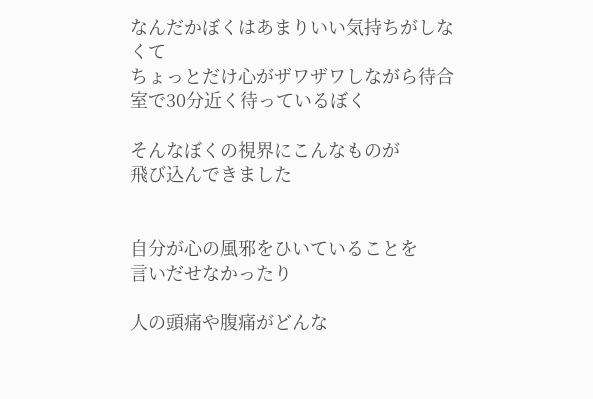なんだかぼくはあまりいい気持ちがしなくて
ちょっとだけ心がザワザワしながら待合室で30分近く待っているぼく

そんなぼくの視界にこんなものが
飛び込んできました


自分が心の風邪をひいていることを
言いだせなかったり

人の頭痛や腹痛がどんな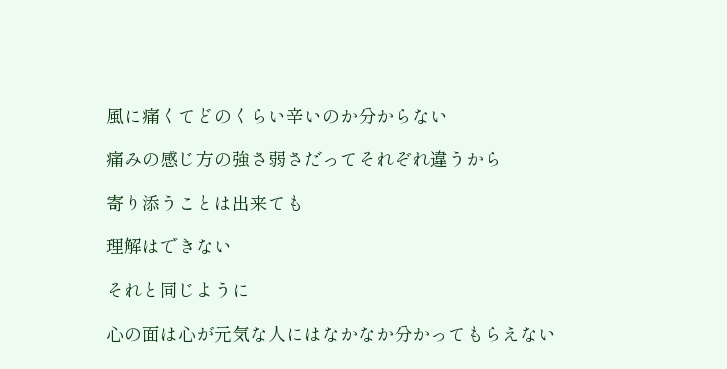風に痛くてどのくらい辛いのか分からない

痛みの感じ方の強さ弱さだってそれぞれ違うから

寄り添うことは出来ても

理解はできない

それと同じように

心の面は心が元気な人にはなかなか分かってもらえない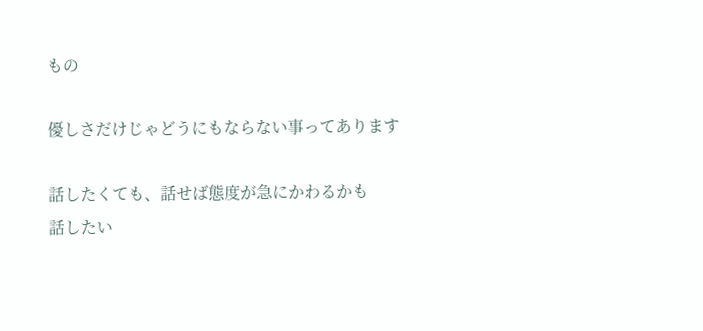もの

優しさだけじゃどうにもならない事ってあります

話したくても、話せば態度が急にかわるかも
話したい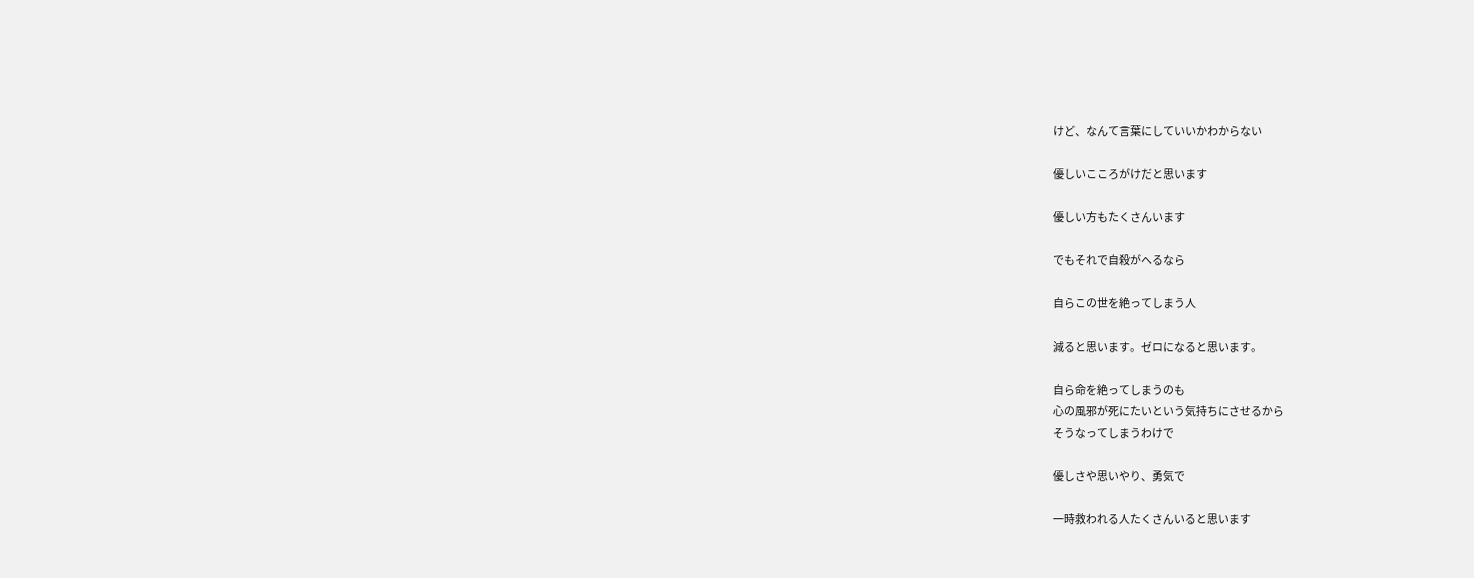けど、なんて言葉にしていいかわからない

優しいこころがけだと思います

優しい方もたくさんいます

でもそれで自殺がへるなら

自らこの世を絶ってしまう人

減ると思います。ゼロになると思います。

自ら命を絶ってしまうのも
心の風邪が死にたいという気持ちにさせるから
そうなってしまうわけで

優しさや思いやり、勇気で

一時救われる人たくさんいると思います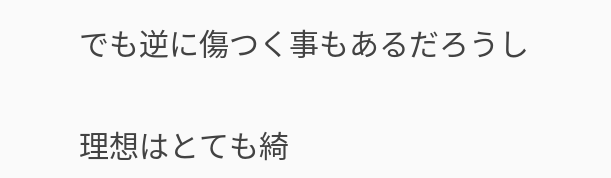でも逆に傷つく事もあるだろうし

理想はとても綺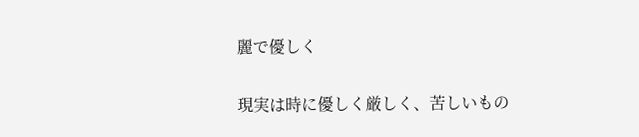麗で優しく

現実は時に優しく厳しく、苦しいもの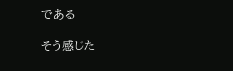である

そう感じた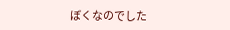ぼくなのでした